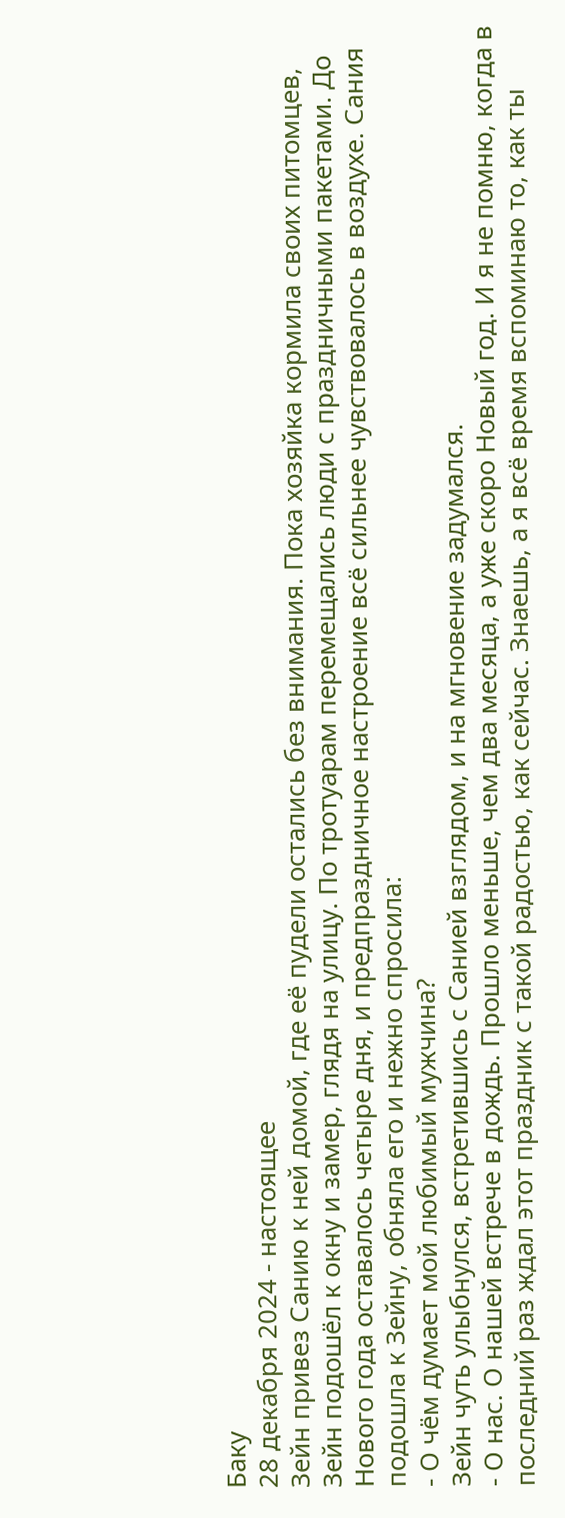Баку
28 декабря 2024 - настоящее
Зейн привез Санию к ней домой, где её пудели остались без внимания. Пока хозяйка кормила своих питомцев, Зейн подошёл к окну и замер, глядя на улицу. По тротуарам перемещались люди с праздничными пакетами. До Нового года оставалось четыре дня, и предпраздничное настроение всё сильнее чувствовалось в воздухе. Сания подошла к Зейну, обняла его и нежно спросила:
- О чём думает мой любимый мужчина?
Зейн чуть улыбнулся, встретившись с Санией взглядом, и на мгновение задумался.
- О нас. О нашей встрече в дождь. Прошло меньше, чем два месяца, а уже скоро Новый год. И я не помню, когда в последний раз ждал этот праздник с такой радостью, как сейчас. Знаешь, а я всё время вспоминаю то, как ты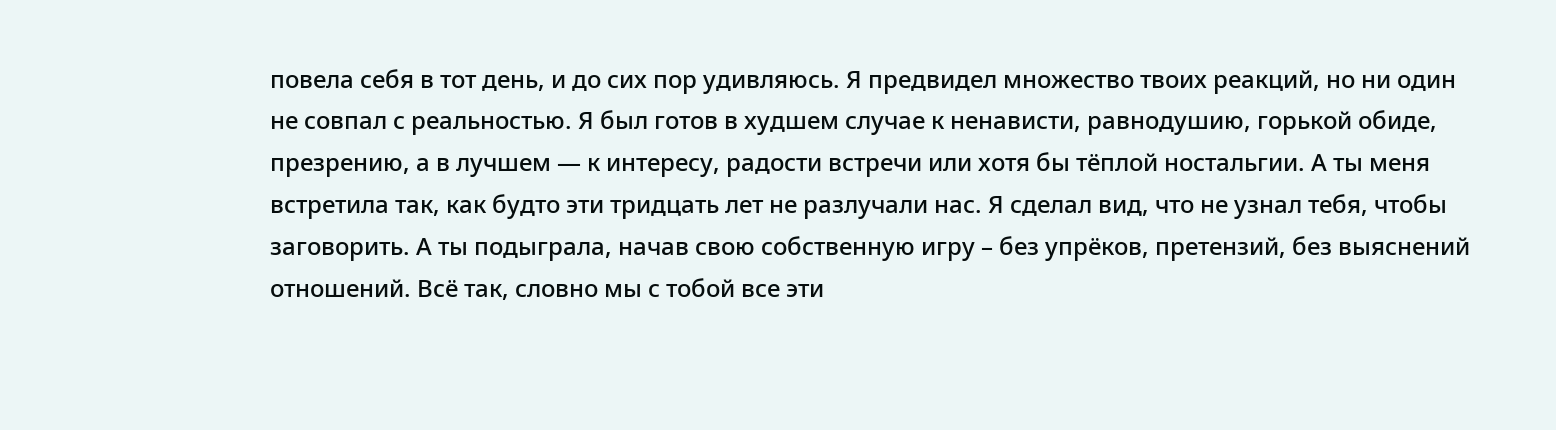повела себя в тот день, и до сих пор удивляюсь. Я предвидел множество твоих реакций, но ни один не совпал с реальностью. Я был готов в худшем случае к ненависти, равнодушию, горькой обиде, презрению, а в лучшем — к интересу, радости встречи или хотя бы тёплой ностальгии. А ты меня встретила так, как будто эти тридцать лет не разлучали нас. Я сделал вид, что не узнал тебя, чтобы заговорить. А ты подыграла, начав свою собственную игру – без упрёков, претензий, без выяснений отношений. Всё так, словно мы с тобой все эти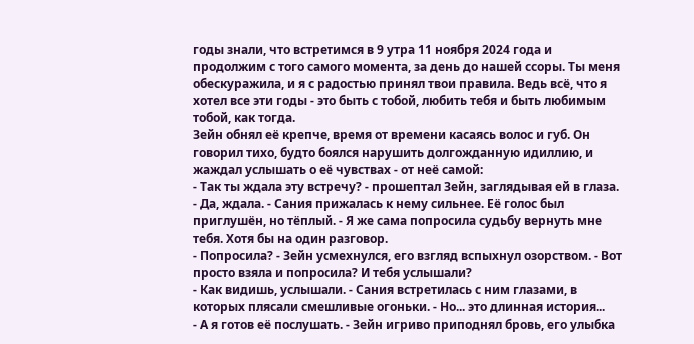годы знали, что встретимся в 9 утра 11 ноября 2024 года и продолжим с того самого момента, за день до нашей ссоры. Ты меня обескуражила, и я с радостью принял твои правила. Ведь всё, что я хотел все эти годы - это быть с тобой, любить тебя и быть любимым тобой, как тогда.
Зейн обнял её крепче, время от времени касаясь волос и губ. Он говорил тихо, будто боялся нарушить долгожданную идиллию, и жаждал услышать о её чувствах - от неё самой:
- Так ты ждала эту встречу? - прошептал Зейн, заглядывая ей в глаза.
- Да, ждала. - Сания прижалась к нему сильнее. Её голос был приглушён, но тёплый. - Я же сама попросила судьбу вернуть мне тебя. Хотя бы на один разговор.
- Попросила? - Зейн усмехнулся, его взгляд вспыхнул озорством. - Вот просто взяла и попросила? И тебя услышали?
- Как видишь, услышали. - Сания встретилась с ним глазами, в которых плясали смешливые огоньки. - Но... это длинная история...
- А я готов её послушать. - Зейн игриво приподнял бровь, его улыбка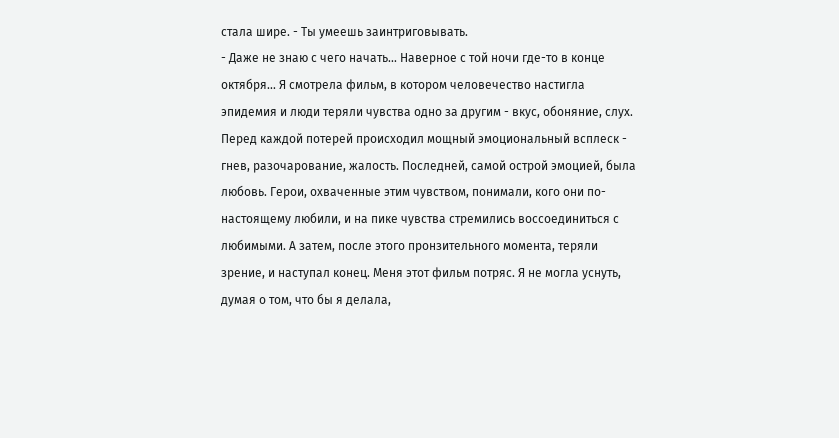стала шире. - Ты умеешь заинтриговывать.
- Даже не знаю с чего начать... Наверное с той ночи где-то в конце октября... Я смотрела фильм, в котором человечество настигла эпидемия и люди теряли чувства одно за другим - вкус, обоняние, слух. Перед каждой потерей происходил мощный эмоциональный всплеск - гнев, разочарование, жалость. Последней, самой острой эмоцией, была любовь. Герои, охваченные этим чувством, понимали, кого они по-настоящему любили, и на пике чувства стремились воссоединиться с любимыми. А затем, после этого пронзительного момента, теряли зрение, и наступал конец. Меня этот фильм потряс. Я не могла уснуть, думая о том, что бы я делала,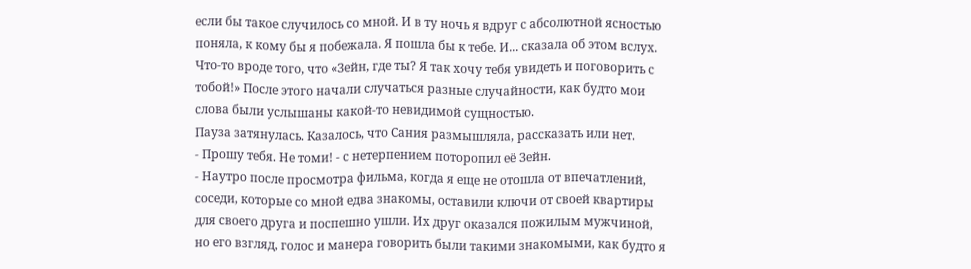если бы такое случилось со мной. И в ту ночь я вдруг с абсолютной ясностью поняла, к кому бы я побежала. Я пошла бы к тебе. И... сказала об этом вслух. Что-то вроде того, что «Зейн, где ты? Я так хочу тебя увидеть и поговорить с тобой!» После этого начали случаться разные случайности, как будто мои слова были услышаны какой-то невидимой сущностью.
Пауза затянулась. Казалось, что Сания размышляла, рассказать или нет.
- Прошу тебя. Не томи! - с нетерпением поторопил её Зейн.
- Наутро после просмотра фильма, когда я еще не отошла от впечатлений, соседи, которые со мной едва знакомы, оставили ключи от своей квартиры для своего друга и поспешно ушли. Их друг оказался пожилым мужчиной, но его взгляд, голос и манера говорить были такими знакомыми, как будто я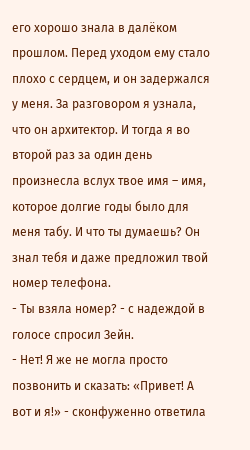его хорошо знала в далёком прошлом. Перед уходом ему стало плохо с сердцем, и он задержался у меня. За разговором я узнала, что он архитектор. И тогда я во второй раз за один день произнесла вслух твое имя – имя, которое долгие годы было для меня табу. И что ты думаешь? Он знал тебя и даже предложил твой номер телефона.
- Ты взяла номер? - с надеждой в голосе спросил Зейн.
- Нет! Я же не могла просто позвонить и сказать: «Привет! А вот и я!» - сконфуженно ответила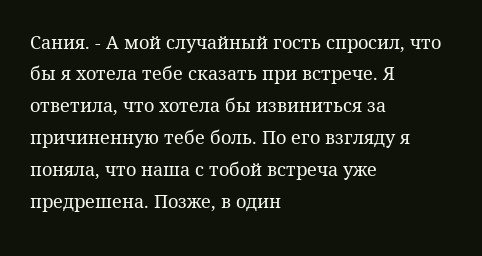Сания. - А мой случайный гость спросил, что бы я хотела тебе сказать при встрече. Я ответила, что хотела бы извиниться за причиненную тебе боль. По его взгляду я поняла, что наша с тобой встреча уже предрешена. Позже, в один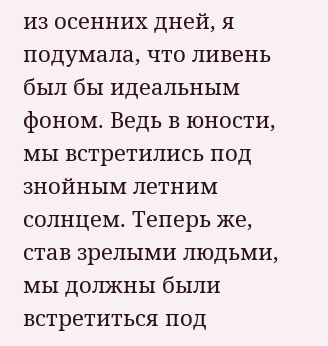из осенних дней, я подумала, что ливень был бы идеальным фоном. Ведь в юности, мы встретились под знойным летним солнцем. Теперь же, став зрелыми людьми, мы должны были встретиться под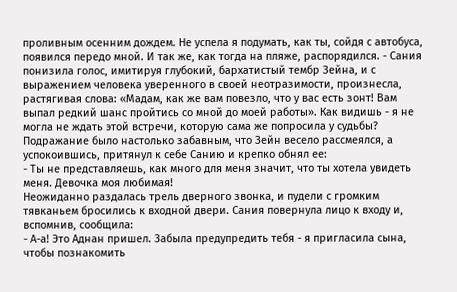проливным осенним дождем. Не успела я подумать, как ты, сойдя с автобуса, появился передо мной. И так же, как тогда на пляже, распорядился. - Сания понизила голос, имитируя глубокий, бархатистый тембр Зейна, и с выражением человека уверенного в своей неотразимости, произнесла, растягивая слова: «Мадам, как же вам повезло, что у вас есть зонт! Вам выпал редкий шанс пройтись со мной до моей работы». Как видишь - я не могла не ждать этой встречи, которую сама же попросила у судьбы?
Подражание было настолько забавным, что Зейн весело рассмеялся, а успокоившись, притянул к себе Санию и крепко обнял ее:
- Ты не представляешь, как много для меня значит, что ты хотела увидеть меня. Девочка моя любимая!
Неожиданно раздалась трель дверного звонка, и пудели с громким тявканьем бросились к входной двери. Сания повернула лицо к входу и, вспомнив, сообщила:
- А-а! Это Аднан пришел. Забыла предупредить тебя - я пригласила сына, чтобы познакомить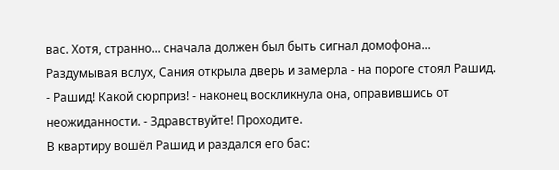вас. Хотя, странно... сначала должен был быть сигнал домофона...
Раздумывая вслух, Сания открыла дверь и замерла - на пороге стоял Рашид.
- Рашид! Какой сюрприз! - наконец воскликнула она, оправившись от неожиданности. - Здравствуйте! Проходите.
В квартиру вошёл Рашид и раздался его бас: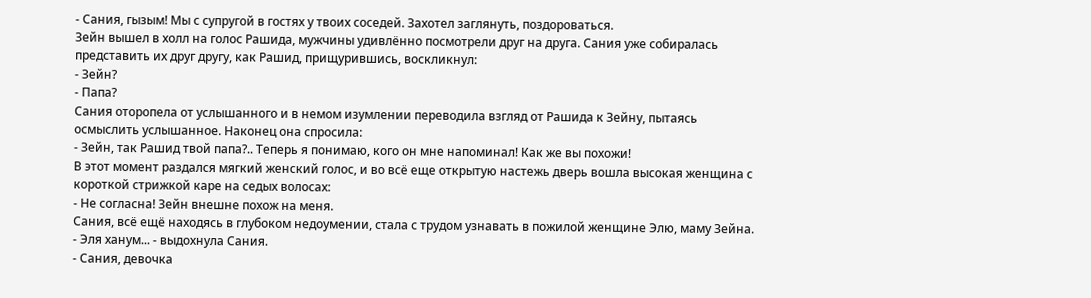- Сания, гызым! Мы с супругой в гостях у твоих соседей. Захотел заглянуть, поздороваться.
Зейн вышел в холл на голос Рашида, мужчины удивлённо посмотрели друг на друга. Сания уже собиралась представить их друг другу, как Рашид, прищурившись, воскликнул:
- Зейн?
- Папа?
Сания оторопела от услышанного и в немом изумлении переводила взгляд от Рашида к Зейну, пытаясь осмыслить услышанное. Наконец она спросила:
- Зейн, так Рашид твой папа?.. Теперь я понимаю, кого он мне напоминал! Как же вы похожи!
В этот момент раздался мягкий женский голос, и во всё еще открытую настежь дверь вошла высокая женщина с короткой стрижкой каре на седых волосах:
- Не согласна! Зейн внешне похож на меня.
Сания, всё ещё находясь в глубоком недоумении, стала с трудом узнавать в пожилой женщине Элю, маму Зейна.
- Эля ханум... - выдохнула Сания.
- Сания, девочка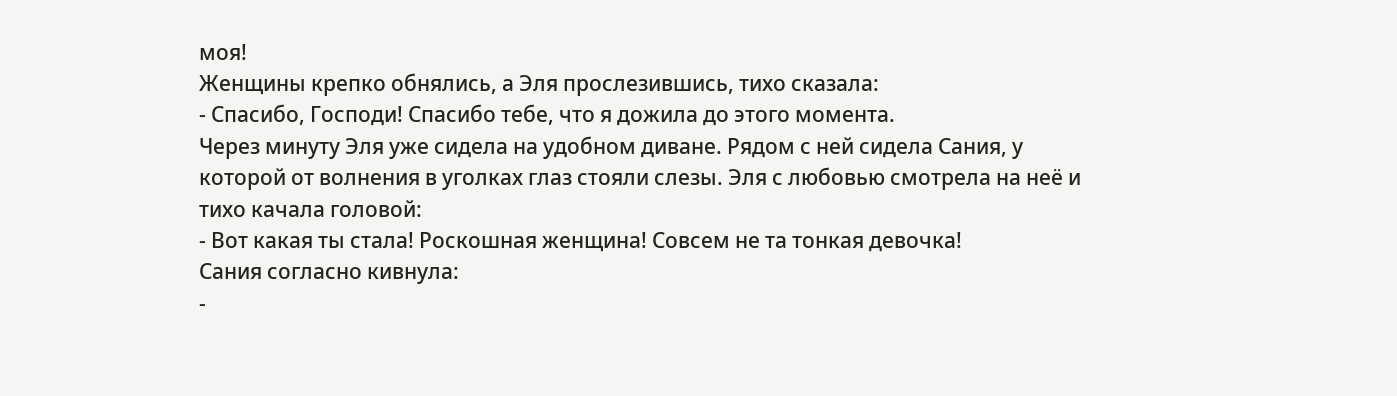моя!
Женщины крепко обнялись, а Эля прослезившись, тихо сказала:
- Спасибо, Господи! Спасибо тебе, что я дожила до этого момента.
Через минуту Эля уже сидела на удобном диване. Рядом с ней сидела Сания, у которой от волнения в уголках глаз стояли слезы. Эля с любовью смотрела на неё и тихо качала головой:
- Вот какая ты стала! Роскошная женщина! Совсем не та тонкая девочка!
Сания согласно кивнула:
-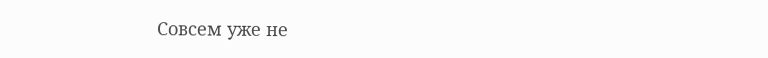Совсем уже не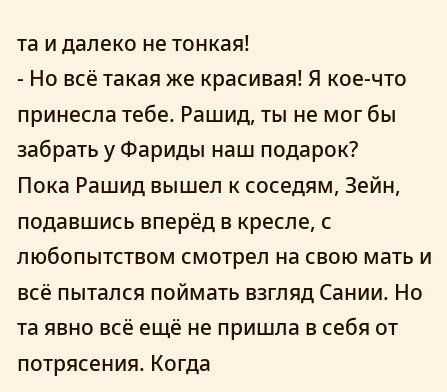та и далеко не тонкая!
- Но всё такая же красивая! Я кое-что принесла тебе. Рашид, ты не мог бы забрать у Фариды наш подарок?
Пока Рашид вышел к соседям, Зейн, подавшись вперёд в кресле, с любопытством смотрел на свою мать и всё пытался поймать взгляд Сании. Но та явно всё ещё не пришла в себя от потрясения. Когда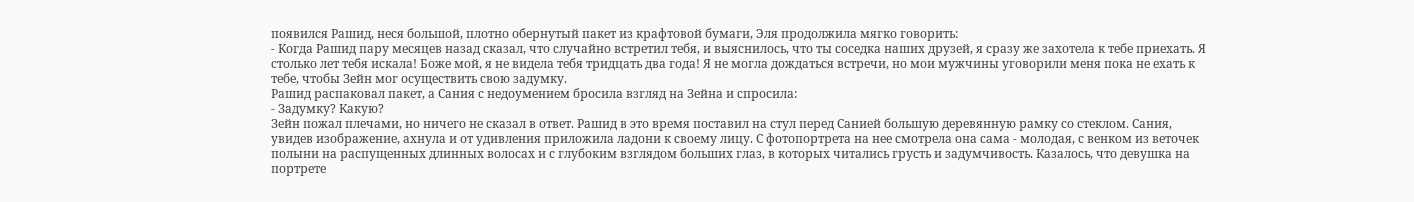появился Рашид, неся большой, плотно обернутый пакет из крафтовой бумаги, Эля продолжила мягко говорить:
- Когда Рашид пару месяцев назад сказал, что случайно встретил тебя, и выяснилось, что ты соседка наших друзей, я сразу же захотела к тебе приехать. Я столько лет тебя искала! Боже мой, я не видела тебя тридцать два года! Я не могла дождаться встречи, но мои мужчины уговорили меня пока не ехать к тебе, чтобы Зейн мог осуществить свою задумку.
Рашид распаковал пакет, а Сания с недоумением бросила взгляд на Зейна и спросила:
- Задумку? Какую?
Зейн пожал плечами, но ничего не сказал в ответ. Рашид в это время поставил на стул перед Санией большую деревянную рамку со стеклом. Сания, увидев изображение, ахнула и от удивления приложила ладони к своему лицу. С фотопортрета на нее смотрела она сама - молодая, с венком из веточек полыни на распущенных длинных волосах и с глубоким взглядом больших глаз, в которых читались грусть и задумчивость. Казалось, что девушка на портрете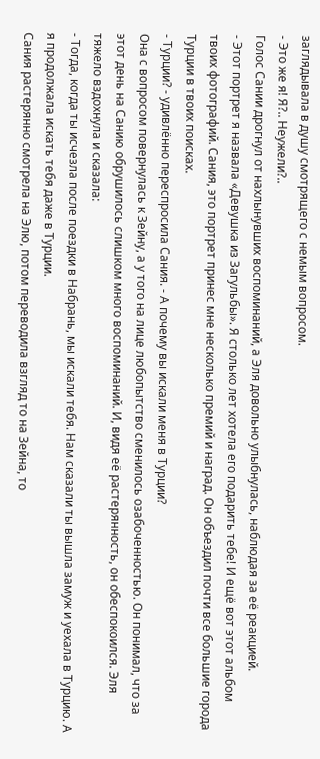заглядывала в душу смотрящего с немым вопросом.
- Это же я! Я?.. Неужели?..
Голос Сании дрогнул от нахлынувших воспоминаний, а Эля довольно улыбнулась, наблюдая за её реакцией.
- Этот портрет я назвала «Девушка из Загульбы». Я столько лет хотела его подарить тебе! И ещё вот этот альбом твоих фотографий. Сания, это портрет принес мне несколько премий и наград. Он объездил почти все большие города Турции в твоих поисках.
- Турции? - удивлённо переспросила Сания. - А почему вы искали меня в Турции?
Она с вопросом повернулась к Зейну, а у того на лице любопытство сменилось озабоченностью. Он понимал, что за этот день на Санию обрушилось слишком много воспоминаний. И, видя её растерянность, он обеспокоился. Эля тяжело вздохнула и сказала:
- Тогда, когда ты исчезла после поездки в Набрань, мы искали тебя. Нам сказали ты вышла замуж и уехала в Турцию. А я продолжала искать тебя даже в Турции.
Сания растерянно смотрела на Элю, потом переводила взгляд то на Зейна, то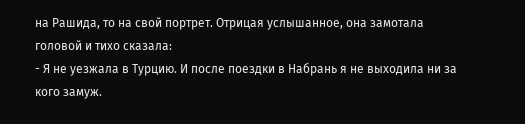на Рашида, то на свой портрет. Отрицая услышанное, она замотала головой и тихо сказала:
- Я не уезжала в Турцию. И после поездки в Набрань я не выходила ни за кого замуж.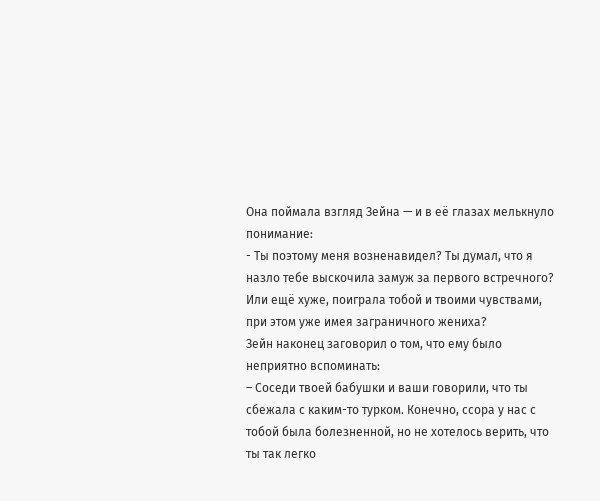Она поймала взгляд Зейна — и в её глазах мелькнуло понимание:
- Ты поэтому меня возненавидел? Ты думал, что я назло тебе выскочила замуж за первого встречного? Или ещё хуже, поиграла тобой и твоими чувствами, при этом уже имея заграничного жениха?
Зейн наконец заговорил о том, что ему было неприятно вспоминать:
– Соседи твоей бабушки и ваши говорили, что ты сбежала с каким-то турком. Конечно, ссора у нас с тобой была болезненной, но не хотелось верить, что ты так легко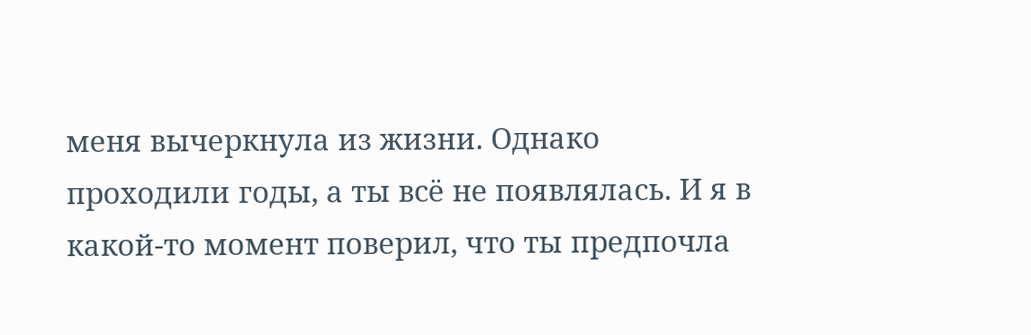меня вычеркнула из жизни. Однако проходили годы, а ты всё не появлялась. И я в какой-то момент поверил, что ты предпочла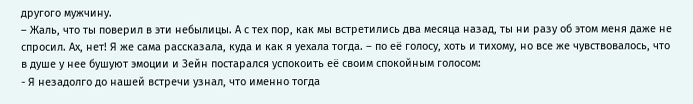другого мужчину.
– Жаль, что ты поверил в эти небылицы. А с тех пор, как мы встретились два месяца назад, ты ни разу об этом меня даже не спросил. Ах, нет! Я же сама рассказала, куда и как я уехала тогда. – по её голосу, хоть и тихому, но все же чувствовалось, что в душе у нее бушуют эмоции и Зейн постарался успокоить её своим спокойным голосом:
- Я незадолго до нашей встречи узнал, что именно тогда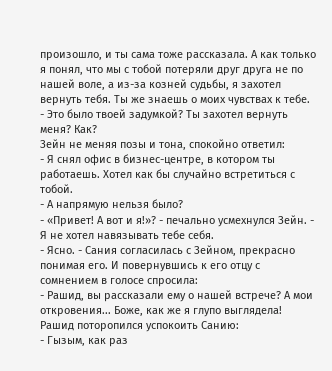произошло, и ты сама тоже рассказала. А как только я понял, что мы с тобой потеряли друг друга не по нашей воле, а из-за козней судьбы, я захотел вернуть тебя. Ты же знаешь о моих чувствах к тебе.
- Это было твоей задумкой? Ты захотел вернуть меня? Как?
Зейн не меняя позы и тона, спокойно ответил:
- Я снял офис в бизнес-центре, в котором ты работаешь. Хотел как бы случайно встретиться с тобой.
- А напрямую нельзя было?
- «Привет! А вот и я!»? - печально усмехнулся Зейн. - Я не хотел навязывать тебе себя.
- Ясно. - Сания согласилась с Зейном, прекрасно понимая его. И повернувшись к его отцу с сомнением в голосе спросила:
- Рашид, вы рассказали ему о нашей встрече? А мои откровения... Боже, как же я глупо выглядела!
Рашид поторопился успокоить Санию:
- Гызым, как раз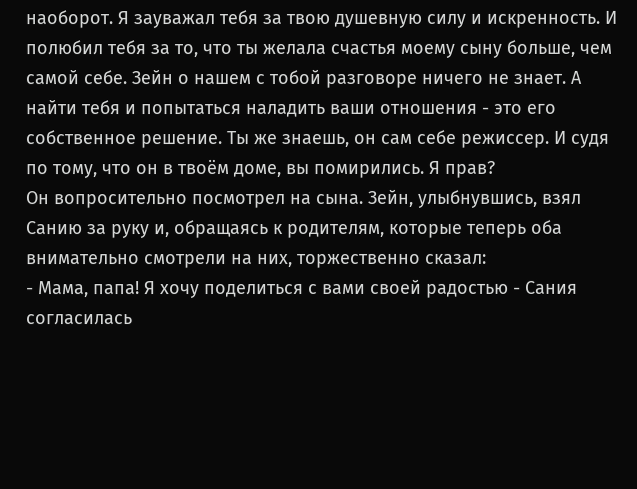наоборот. Я зауважал тебя за твою душевную силу и искренность. И полюбил тебя за то, что ты желала счастья моему сыну больше, чем самой себе. Зейн о нашем с тобой разговоре ничего не знает. А найти тебя и попытаться наладить ваши отношения - это его собственное решение. Ты же знаешь, он сам себе режиссер. И судя по тому, что он в твоём доме, вы помирились. Я прав?
Он вопросительно посмотрел на сына. Зейн, улыбнувшись, взял Санию за руку и, обращаясь к родителям, которые теперь оба внимательно смотрели на них, торжественно сказал:
- Мама, папа! Я хочу поделиться с вами своей радостью - Сания согласилась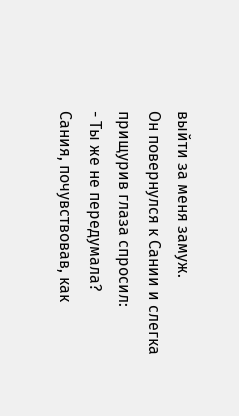выйти за меня замуж.
Он повернулся к Сании и слегка прищурив глаза спросил:
- Ты же не передумала?
Сания, почувствовав, как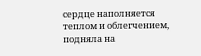сердце наполняется теплом и облегчением, подняла на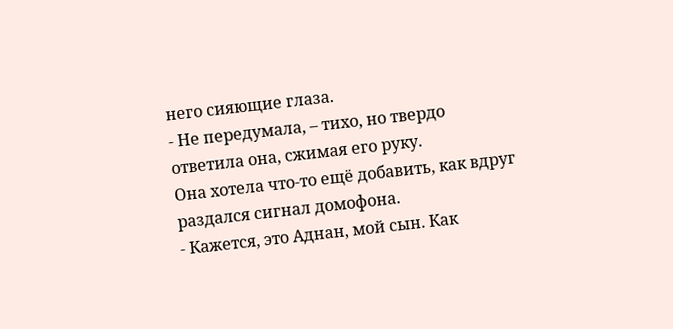него сияющие глаза.
- Не передумала, – тихо, но твердо ответила она, сжимая его руку.
Она хотела что-то ещё добавить, как вдруг раздался сигнал домофона.
- Кажется, это Аднан, мой сын. Как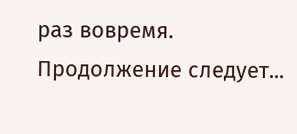раз вовремя.
Продолжение следует...